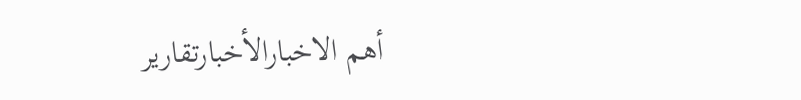أهم الاخبارالأخبارتقارير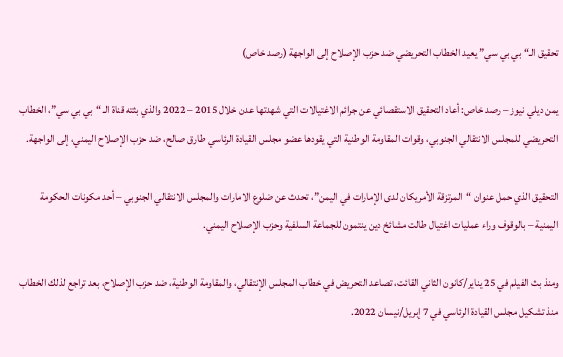تحقيق الـ“بي بي سي” يعيد الخطاب التحريضي ضد حزب الإصلاح إلى الواجهة (رصد خاص)

يمن ديلي نيوز – رصد خاص: أعاد التحقيق الاستقصائي عن جرائم الاغتيالات التي شهدتها عدن خلال 2015 – 2022 والذي بثته قناة الـ “بي بي سي”، الخطاب التحريضي للمجلس الانتقالي الجنوبي، وقوات المقاومة الوطنية التي يقودها عضو مجلس القيادة الرئاسي طارق صالح، ضد حزب الإصلاح اليمني، إلى الواجهة.

التحقيق الذي حمل عنوان “المرتزقة الأمريكان لدى الإمارات في اليمن”، تحدث عن ضلوع الامارات والمجلس الانتقالي الجنوبي – أحد مكونات الحكومة اليمنية – بالوقوف وراء عمليات اغتيال طالت مشائخ دين ينتمون للجماعة السلفية وحزب الإصلاح اليمني.

ومنذ بث الفيلم في 25 يناير/كانون الثاني القائت، تصاعد التحريض في خطاب المجلس الإنتقالي، والمقاومة الوطنية، ضد حزب الإصلاح، بعد تراجع لذلك الخطاب منذ تشكيل مجلس القيادة الرئاسي في 7 إبريل/نيسان 2022.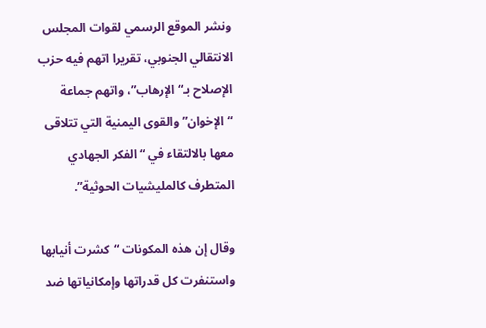ونشر الموقع الرسمي لقوات المجلس الانتقالي الجنوبي، تقريرا اتهم فيه حزب الإصلاح بـ“الإرهاب”، واتهم جماعة “الإخوان” والقوى اليمنية التي تتلاقى معها بالالتقاء في “الفكر الجهادي المتطرف كالمليشيات الحوثية”.

وقال إن هذه المكونات “كشرت أنيابها واستنفرت كل قدراتها وإمكانياتها ضد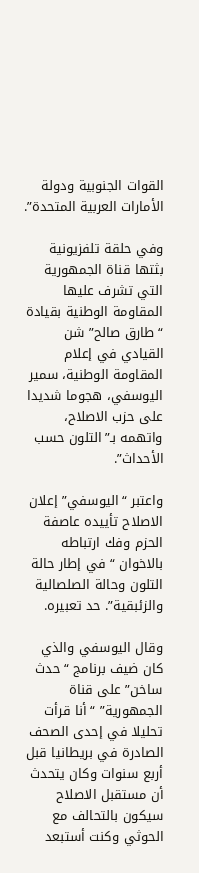القوات الجنوبية ودولة الأمارات العربية المتحدة”.

وفي حلقة تلفزيونية بثتها قناة الجمهورية التي تشرف عليها المقاومة الوطنية بقيادة “طارق صالح” شن القيادي في إعلام المقاومة الوطنية، سمير اليوسفي، هجوما شديدا على حزب الاصلاح، واتهمه بـ”التلون حسب الأحداث”.

واعتبر “اليوسفي” إعلان الاصلاح تأييده عاصفة الحزم وفك ارتباطه بالاخوان “في إطار حالة التلون وحالة الصلصالية والزئبقية”. حد تعبيره.

وقال اليوسفي والذي كان ضيف برنامج “حدث ساخن” على قناة الجمهورية” “أنا قرأت تحليلا في إحدى الصحف الصادرة في بريطانيا قبل أربع سنوات وكان يتحدث أن مستقبل الاصلاح سيكون بالتحالف مع الحوثي وكنت أستبعد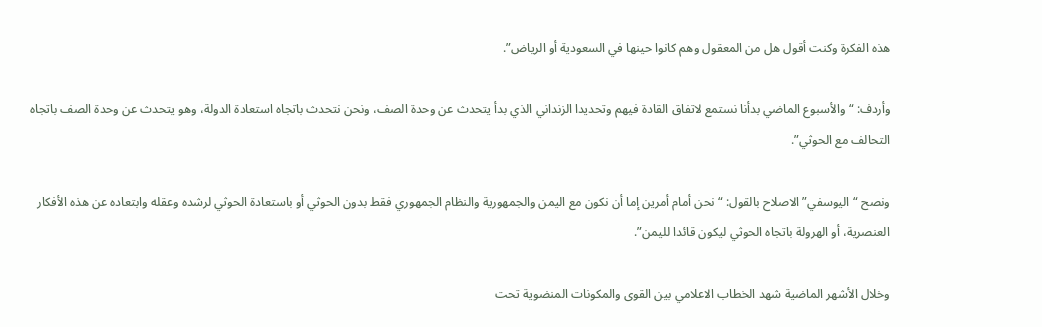هذه الفكرة وكنت أقول هل من المعقول وهم كانوا حينها في السعودية أو الرياض”.

وأردف: “والأسبوع الماضي بدأنا نستمع لاتفاق القادة فيهم وتحديدا الزنداني الذي بدأ يتحدث عن وحدة الصف، ونحن نتحدث باتجاه استعادة الدولة، وهو يتحدث عن وحدة الصف باتجاه التحالف مع الحوثي”.

ونصح “اليوسفي” الاصلاح بالقول: “نحن أمام أمرين إما أن نكون مع اليمن والجمهورية والنظام الجمهوري فقط بدون الحوثي أو باستعادة الحوثي لرشده وعقله وابتعاده عن هذه الأفكار العنصرية، أو الهرولة باتجاه الحوثي ليكون قائدا لليمن”.

وخلال الأشهر الماضية شهد الخطاب الاعلامي بين القوى والمكونات المنضوية تحت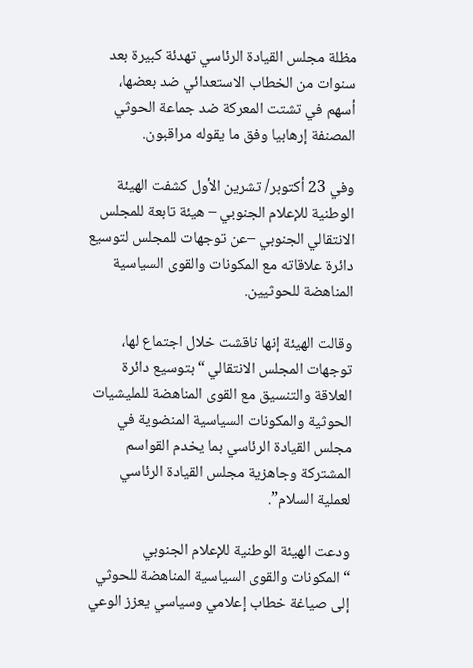مظلة مجلس القيادة الرئاسي تهدئة كبيرة بعد سنوات من الخطاب الاستعدائي ضد بعضها، أسهم في تشتت المعركة ضد جماعة الحوثي المصنفة إرهابيا وفق ما يقوله مراقبون.

وفي 23 أكتوبر/ تشرين الأول كشفت الهيئة الوطنية للإعلام الجنوبي – هيئة تابعة للمجلس الانتقالي الجنوبي –عن توجهات للمجلس لتوسيع دائرة علاقاته مع المكونات والقوى السياسية المناهضة للحوثيين.

وقالت الهيئة إنها ناقشت خلال اجتماع لها، توجهات المجلس الانتقالي “بتوسيع دائرة العلاقة والتنسيق مع القوى المناهضة للمليشيات الحوثية والمكونات السياسية المنضوية في مجلس القيادة الرئاسي بما يخدم القواسم المشتركة وجاهزية مجلس القيادة الرئاسي لعملية السلام”.

ودعت الهيئة الوطنية للإعلام الجنوبي “المكونات والقوى السياسية المناهضة للحوثي إلى صياغة خطاب إعلامي وسياسي يعزز الوعي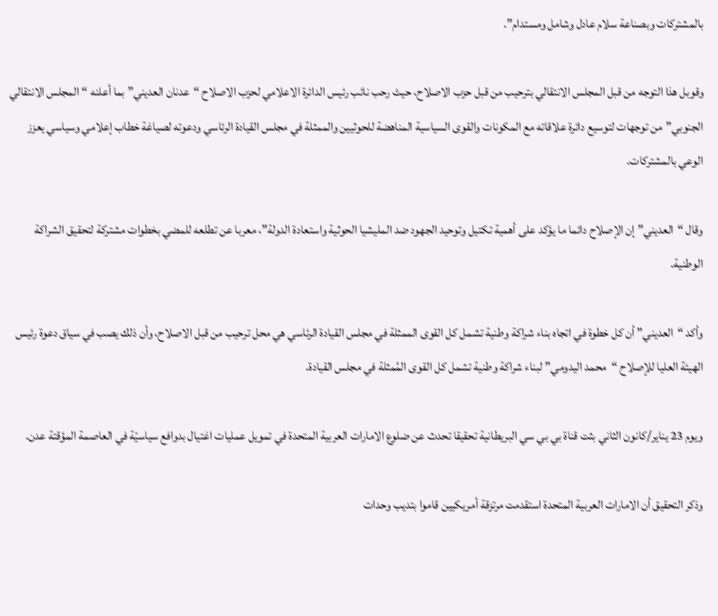بالمشتركات وبصناعة سلام عادل وشامل ومستدام”.

وقوبل هذا التوجه من قبل المجلس الانتقالي بترحيب من قبل حزب الاصلاح، حيث رحب نائب رئيس الدائرة الاعلامي لحزب الاصلاح “عدنان العديني” بما أعلنه “المجلس الانتقالي الجنوبي” من توجهات لتوسيع دائرة علاقاته مع المكونات والقوى السياسية المناهضة للحوثيين والممثلة في مجلس القيادة الرئاسي ودعوته لصياغة خطاب إعلامي وسياسي يعزز الوعي بالمشتركات.

وقال “العديني” إن الإصلاح دائما ما يؤكد على أهمية تكتيل وتوحيد الجهود ضد المليشيا الحوثية واستعادة الدولة”، معربا عن تطلعه للمضي بخطوات مشتركة لتحقيق الشراكة الوطنية.

وأكد “العديني” أن كل خطوة في اتجاه بناء شراكة وطنية تشمل كل القوى الممثلة في مجلس القيادة الرئاسي هي محل ترحيب من قبل الاصلاح، وأن ذلك يصب في سياق دعوة رئيس الهيئة العليا للإصلاح “محمد اليدومي” لبناء شراكة وطنية تشمل كل القوى المُمثلة في مجلس القيادة.

ويوم 23 يناير/كانون الثاني بثت قناة بي بي سي البريطانية تحقيقا تحدث عن ضلوع الامارات العربية المتحدة في تمويل عمليات اغتيال بدوافع سياسيّة في العاصمة المؤقتة عدن.

وذكر التحقيق أن الامارات العربية المتحدة استقدمت مرتزقة أمريكيين قاموا بتديب وحدات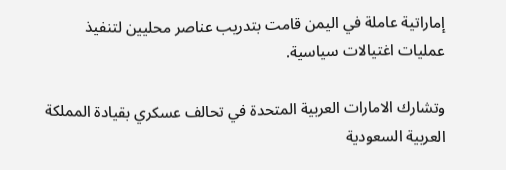إماراتية عاملة في اليمن قامت بتدريب عناصر محليين لتنفيذ عمليات اغتيالات سياسية.

وتشارك الامارات العربية المتحدة في تحالف عسكري بقيادة المملكة العربية السعودية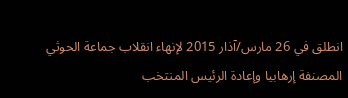انطلق في 26 مارس/آذار 2015 لإنهاء انقلاب جماعة الحوثي المصنفة إرهابيا وإعادة الرئيس المنتخب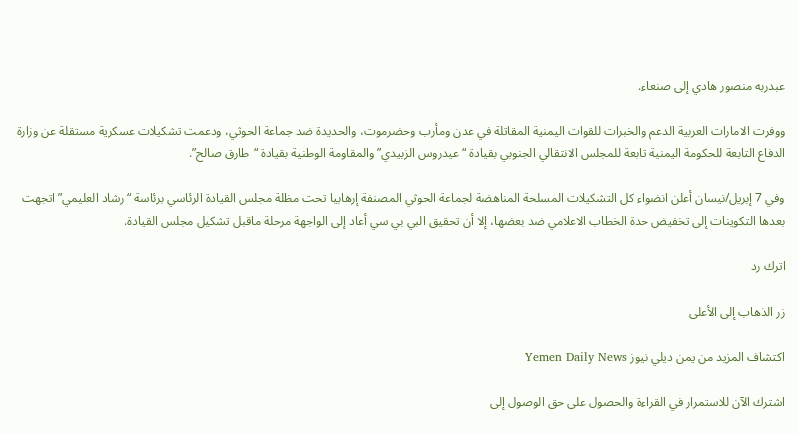عبدربه منصور هادي إلى صنعاء.

ووفرت الامارات العربية الدعم والخبرات للقوات اليمنية المقاتلة في عدن ومأرب وحضرموت، والحديدة ضد جماعة الحوثي، ودعمت تشكيلات عسكرية مستقلة عن وزارة الدفاع التابعة للحكومة اليمنية تابعة للمجلس الانتقالي الجنوبي بقيادة “عيدروس الزبيدي” والمقاومة الوطنية بقيادة “طارق صالح”.

وفي 7 إبريل/نيسان أعلن انضواء كل التشكيلات المسلحة المناهضة لجماعة الحوثي المصنفة إرهابيا تحت مظلة مجلس القيادة الرئاسي برئاسة “رشاد العليمي” اتجهت بعدها التكوينات إلى تخفيض حدة الخطاب الاعلامي ضد بعضها، إلا أن تحقيق البي بي سي أعاد إلى الواجهة مرحلة ماقبل تشكيل مجلس القيادة.

اترك رد

زر الذهاب إلى الأعلى

اكتشاف المزيد من يمن ديلي نيوز Yemen Daily News

اشترك الآن للاستمرار في القراءة والحصول على حق الوصول إلى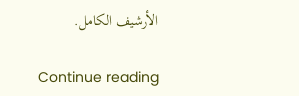الأرشيف الكامل.

Continue reading